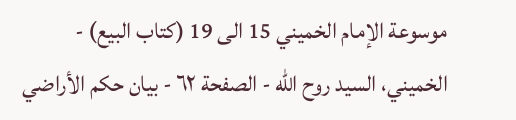موسوعة الإمام الخميني 15 الى 19 (كتاب البيع) - الخميني، السيد روح الله - الصفحة ٦٢ - بيان حكم الأراضي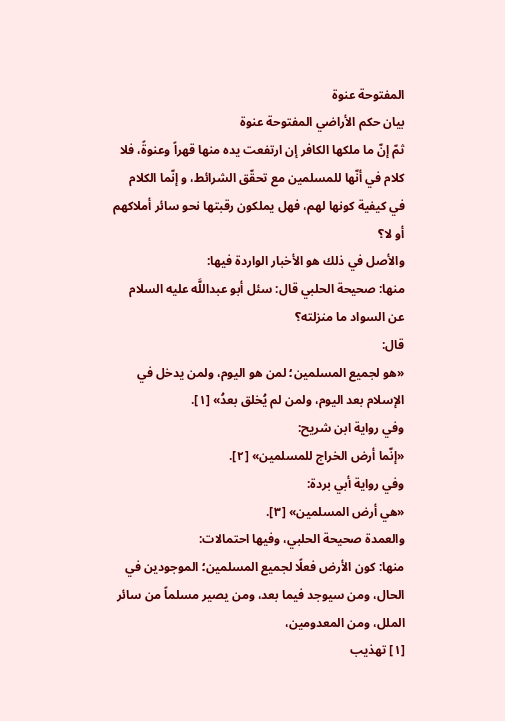المفتوحة عنوة
بيان حكم الأراضي المفتوحة عنوة
ثمّ إنّ ما ملكها الكافر إن ارتفعت يده منها قهراً وعنوةً، فلا كلام في أنّها للمسلمين مع تحقّق الشرائط، و إنّما الكلام في كيفية كونها لهم، فهل يملكون رقبتها نحو سائر أملاكهم أو لا؟
والأصل في ذلك هو الأخبار الواردة فيها:
منها: صحيحة الحلبي قال: سئل أبو عبداللَّه عليه السلام عن السواد ما منزلته؟
قال:
«هو لجميع المسلمين؛ لمن هو اليوم، ولمن يدخل في الإسلام بعد اليوم، ولمن لم يُخلق بعدُ» [١].
وفي رواية ابن شريح:
«إنّما أرض الخراج للمسلمين» [٢].
وفي رواية أبي بردة:
«هي أرض المسلمين» [٣].
والعمدة صحيحة الحلبي، وفيها احتمالات:
منها: كون الأرض فعلًا لجميع المسلمين؛ الموجودين في الحال، ومن سيوجد فيما بعد، ومن يصير مسلماً من سائر الملل، ومن المعدومين،
[١] تهذيب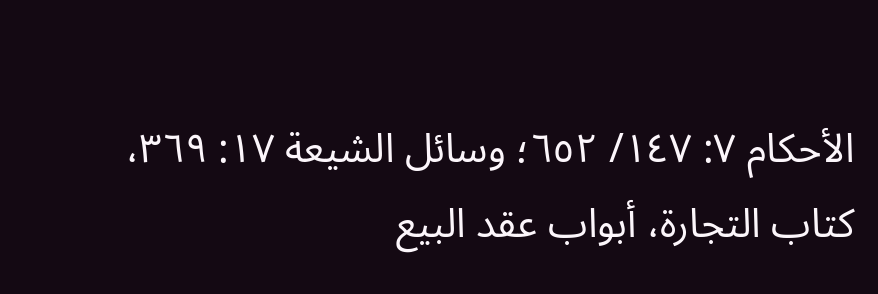الأحكام ٧: ١٤٧/ ٦٥٢؛ وسائل الشيعة ١٧: ٣٦٩، كتاب التجارة، أبواب عقد البيع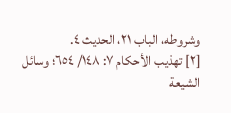وشروطه، الباب ٢١، الحديث ٤.
[٢] تهذيب الأحكام ٧: ١٤٨/ ٦٥٤؛ وسائل الشيعة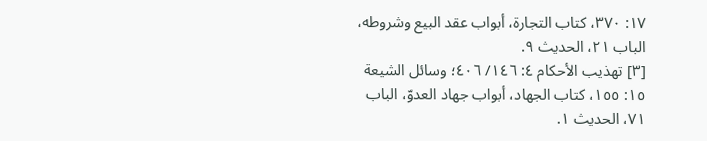١٧: ٣٧٠، كتاب التجارة، أبواب عقد البيع وشروطه، الباب ٢١، الحديث ٩.
[٣] تهذيب الأحكام ٤: ١٤٦/ ٤٠٦؛ وسائل الشيعة ١٥: ١٥٥، كتاب الجهاد، أبواب جهاد العدوّ، الباب ٧١، الحديث ١.